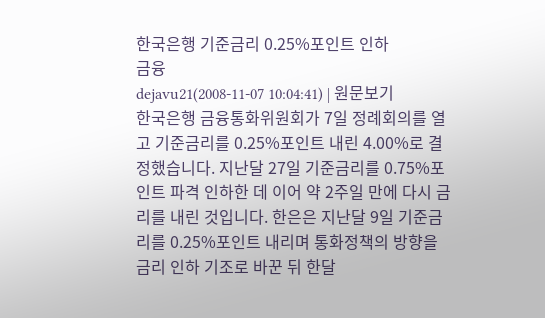한국은행 기준금리 0.25%포인트 인하
금융
dejavu21(2008-11-07 10:04:41) | 원문보기
한국은행 금융통화위원회가 7일 정례회의를 열고 기준금리를 0.25%포인트 내린 4.00%로 결정했습니다. 지난달 27일 기준금리를 0.75%포인트 파격 인하한 데 이어 약 2주일 만에 다시 금리를 내린 것입니다. 한은은 지난달 9일 기준금리를 0.25%포인트 내리며 통화정책의 방향을 금리 인하 기조로 바꾼 뒤 한달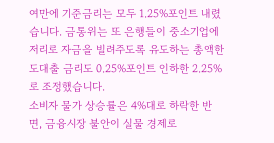여만에 기준금리는 모두 1.25%포인트 내렸습니다. 금통위는 또 은행들이 중소기업에 저리로 자금을 빌려주도록 유도하는 총액한도대출 금리도 0.25%포인트 인하한 2.25%로 조정했습니다.
소비자 물가 상승률은 4%대로 하락한 반면, 금융시장 불안이 실물 경제로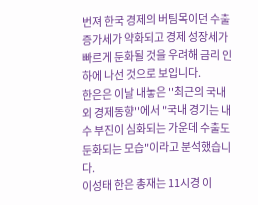번져 한국 경제의 버팀목이던 수출 증가세가 약화되고 경제 성장세가 빠르게 둔화될 것을 우려해 금리 인하에 나선 것으로 보입니다.
한은은 이날 내놓은 ''최근의 국내외 경제동향''에서 "국내 경기는 내수 부진이 심화되는 가운데 수출도 둔화되는 모습"이라고 분석했습니다.
이성태 한은 총재는 11시경 이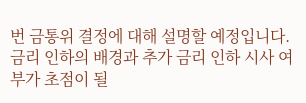번 금통위 결정에 대해 설명할 예정입니다. 금리 인하의 배경과 추가 금리 인하 시사 여부가 초점이 될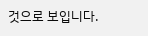것으로 보입니다.